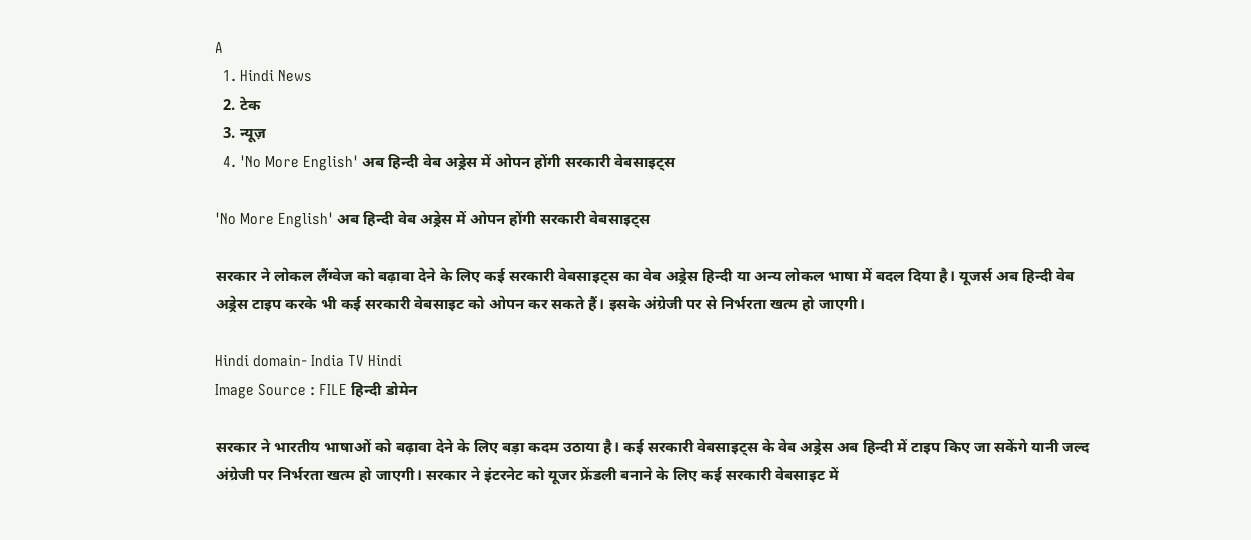A
  1. Hindi News
  2. टेक
  3. न्यूज़
  4. 'No More English' अब हिन्दी वेब अड्रेस में ओपन होंगी सरकारी वेबसाइट्स

'No More English' अब हिन्दी वेब अड्रेस में ओपन होंगी सरकारी वेबसाइट्स

सरकार ने लोकल लैंग्वेज को बढ़ावा देने के लिए कई सरकारी वेबसाइट्स का वेब अड्रेस हिन्दी या अन्य लोकल भाषा में बदल दिया है। यूजर्स अब हिन्दी वेब अड्रेस टाइप करके भी कई सरकारी वेबसाइट को ओपन कर सकते हैं। इसके अंग्रेजी पर से निर्भरता खत्म हो जाएगी।

Hindi domain- India TV Hindi
Image Source : FILE हिन्दी डोमेन

सरकार ने भारतीय भाषाओं को बढ़ावा देने के लिए बड़ा कदम उठाया है। कई सरकारी वेबसाइट्स के वेब अड्रेस अब हिन्दी में टाइप किए जा सकेंगे यानी जल्द अंग्रेजी पर निर्भरता खत्म हो जाएगी। सरकार ने इंटरनेट को यूजर फ्रेंडली बनाने के लिए कई सरकारी वेबसाइट में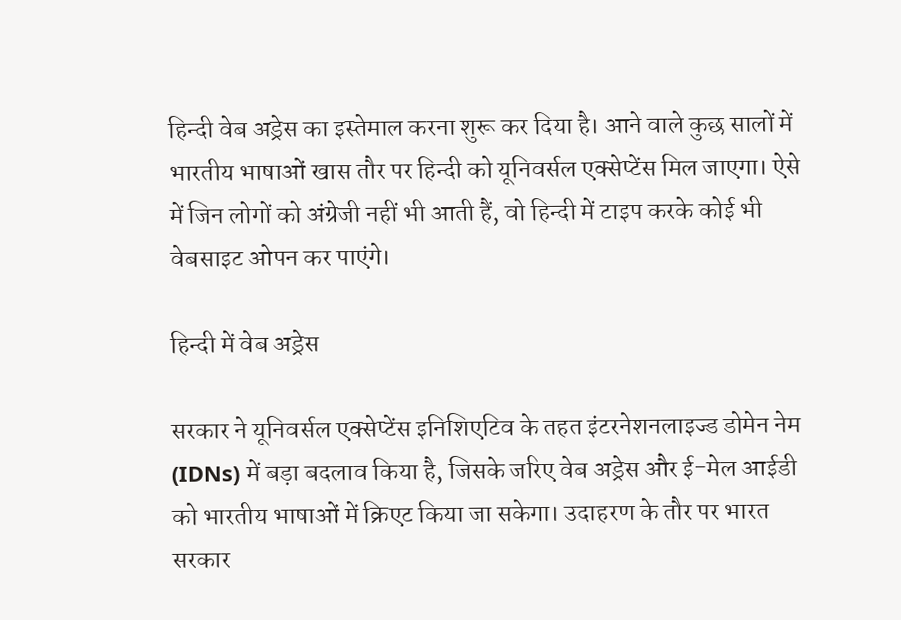हिन्दी वेब अड्रेस का इस्तेमाल करना शुरू कर दिया है। आने वाले कुछ सालों में भारतीय भाषाओं खास तौर पर हिन्दी को यूनिवर्सल एक्सेप्टेंस मिल जाएगा। ऐसे में जिन लोगों को अंग्रेजी नहीं भी आती हैं, वो हिन्दी में टाइप करके कोई भी वेबसाइट ओपन कर पाएंगे।

हिन्दी में वेब अड्रेस

सरकार ने यूनिवर्सल एक्सेप्टेंस इनिशिएटिव के तहत इंटरनेशनलाइज्ड डोमेन नेम (IDNs) में बड़ा बदलाव किया है, जिसके जरिए वेब अड्रेस और ई-मेल आईडी को भारतीय भाषाओं में क्रिएट किया जा सकेगा। उदाहरण के तौर पर भारत सरकार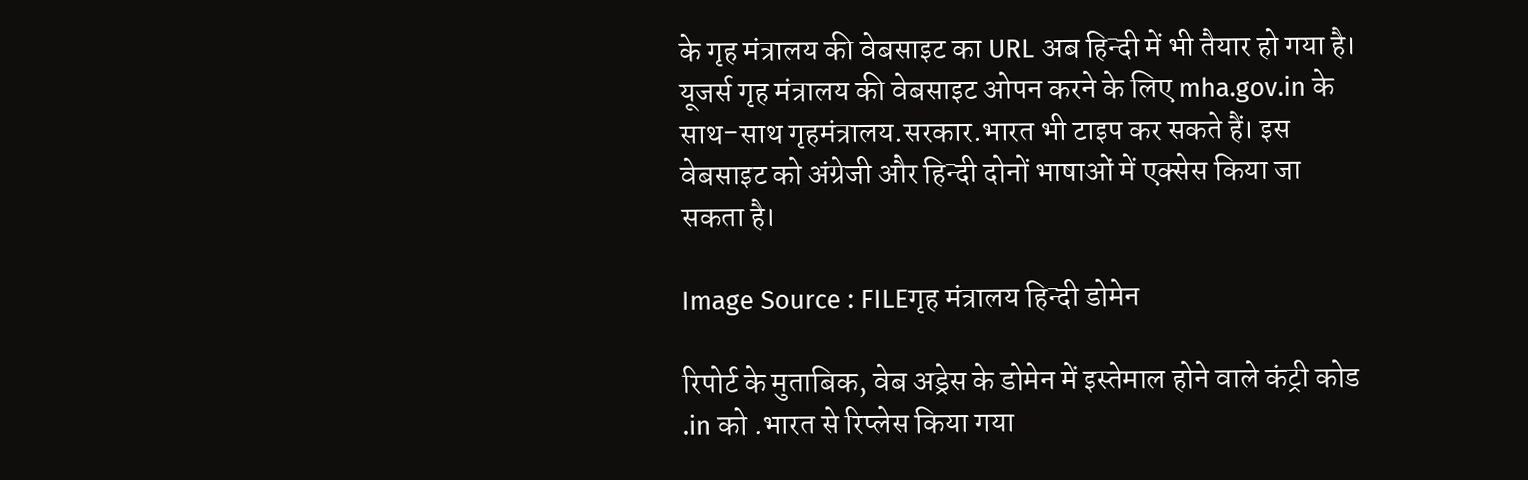के गृह मंत्रालय की वेबसाइट का URL अब हिन्दी में भी तैयार हो गया है। यूजर्स गृह मंत्रालय की वेबसाइट ओपन करने के लिए mha.gov.in के साथ-साथ गृहमंत्रालय.सरकार.भारत भी टाइप कर सकते हैं। इस वेबसाइट को अंग्रेजी और हिन्दी दोनों भाषाओं में एक्सेस किया जा सकता है।

Image Source : FILEगृह मंत्रालय हिन्दी डोमेन

रिपोर्ट के मुताबिक, वेब अड्रेस के डोमेन में इस्तेमाल होने वाले कंट्री कोड .in को .भारत से रिप्लेस किया गया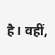है। वहीं,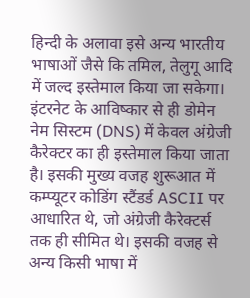हिन्दी के अलावा इसे अन्य भारतीय भाषाओं जैसे कि तमिल, तेलुगू आदि में जल्द इस्तेमाल किया जा सकेगा। इंटरनेट के आविष्कार से ही डोमेन नेम सिस्टम (DNS) में केवल अंग्रेजी कैरेक्टर का ही इस्तेमाल किया जाता है। इसकी मुख्य वजह शुरूआत में कम्प्यूटर कोडिंग स्टैंडर्ड ASCII पर आधारित थे, जो अंग्रेजी कैरेक्टर्स तक ही सीमित थे। इसकी वजह से अन्य किसी भाषा में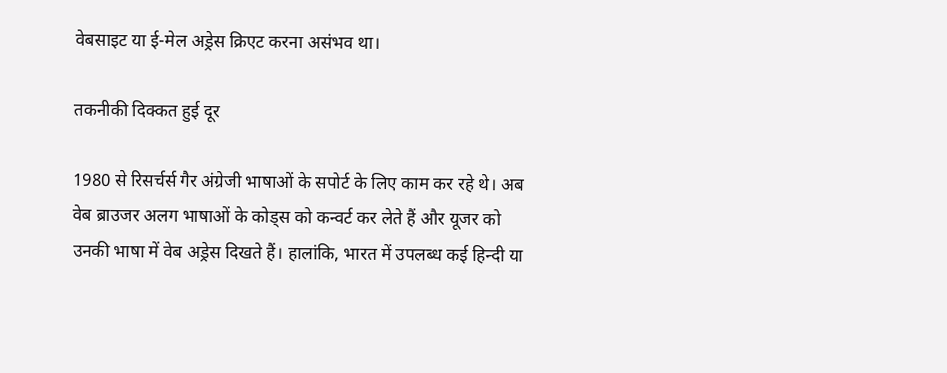वेबसाइट या ई-मेल अड्रेस क्रिएट करना असंभव था।

तकनीकी दिक्कत हुई दूर

1980 से रिसर्चर्स गैर अंग्रेजी भाषाओं के सपोर्ट के लिए काम कर रहे थे। अब वेब ब्राउजर अलग भाषाओं के कोड्स को कन्वर्ट कर लेते हैं और यूजर को उनकी भाषा में वेब अड्रेस दिखते हैं। हालांकि, भारत में उपलब्ध कई हिन्दी या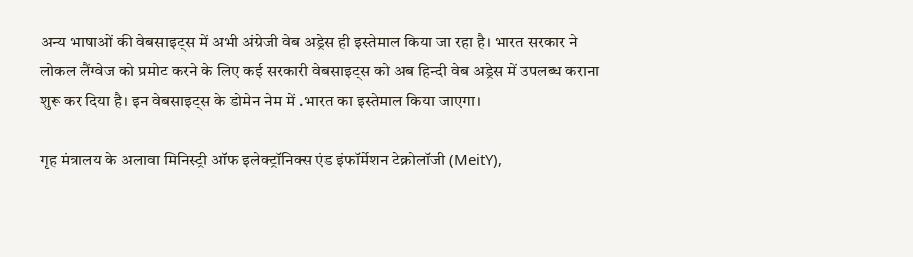अन्य भाषाओं की वेबसाइट्स में अभी अंग्रेजी वेब अड्रेस ही इस्तेमाल किया जा रहा है। भारत सरकार ने लोकल लैंग्वेज को प्रमोट करने के लिए कई सरकारी वेबसाइट्स को अब हिन्दी वेब अड्रेस में उपलब्ध कराना शुरू कर दिया है। इन वेबसाइट्स के डोमेन नेम में .भारत का इस्तेमाल किया जाएगा।

गृह मंत्रालय के अलावा मिनिस्ट्री ऑफ इलेक्ट्रॉनिक्स एंड इंफॉर्मेशन टेक्नोलॉजी (MeitY),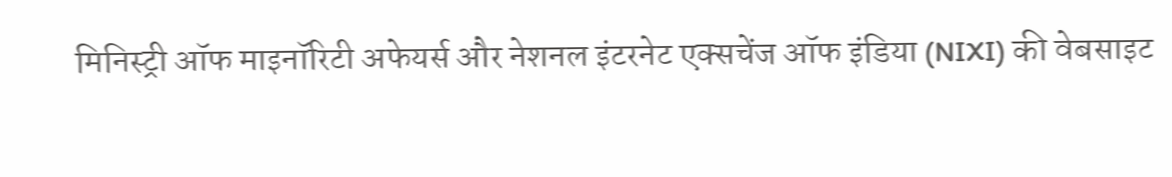मिनिस्ट्री ऑफ माइनॉरिटी अफेयर्स और नेशनल इंटरनेट एक्सचेंज ऑफ इंडिया (NIXI) की वेबसाइट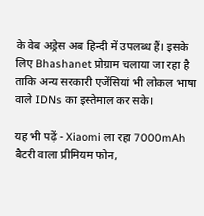के वेब अड्रेस अब हिन्दी में उपलब्ध हैं। इसके लिए Bhashanet प्रोग्राम चलाया जा रहा है ताकि अन्य सरकारी एजेंसियां भी लोकल भाषा वाले IDNs का इस्तेमाल कर सके।

यह भी पढ़ें - Xiaomi ला रहा 7000mAh बैटरी वाला प्रीमियम फोन,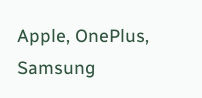Apple, OnePlus, Samsung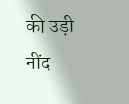की उड़ी नींद